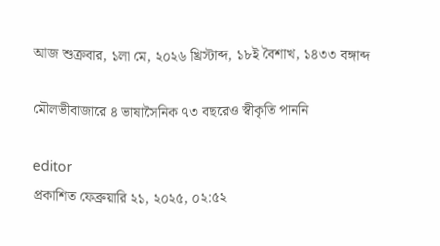আজ শুক্রবার, ১লা মে, ২০২৬ খ্রিস্টাব্দ, ১৮ই বৈশাখ, ১৪৩৩ বঙ্গাব্দ

মৌলভীবাজারে ৪ ভাষাসৈনিক ৭৩ বছরেও স্বীকৃতি পাননি

editor
প্রকাশিত ফেব্রুয়ারি ২১, ২০২৫, ০২:৫২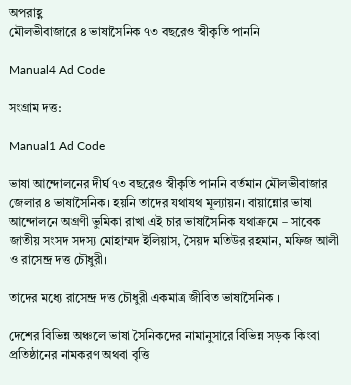অপরাহ্ণ
মৌলভীবাজারে ৪ ভাষাসৈনিক ৭৩ বছরেও স্বীকৃতি পাননি

Manual4 Ad Code

সংগ্রাম দত্ত:

Manual1 Ad Code

ভাষা আন্দোলনের দীর্ঘ ৭৩ বছরেও স্বীকৃতি পাননি বর্তমান মৌলভীবাজার জেলার ৪ ভাষাসৈনিক। হয়নি তাদের যথাযথ মূল্যায়ন। বায়ান্নোর ভাষা আন্দোলনে অগ্রণী ভুমিকা রাখা এই চার ভাষাসৈনিক যথাক্রমে – সাবেক জাতীয় সংসদ সদস্য মোহাম্মদ ইলিয়াস, সৈয়দ মতিউর রহমান, মফিজ আলী ও রাসেন্দ্র দত্ত চৌধুরী।

তাদের মধ্যে রাসেন্দ্র দত্ত চৌধুরী একমাত্র জীবিত ভাষাসৈনিক ।

দেশের বিভিন্ন অঞ্চলে ভাষা সৈনিকদের নামানুসারে বিভিন্ন সড়ক কিংবা প্রতিষ্ঠানের নামকরণ অথবা বৃত্তি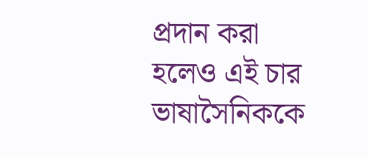প্রদান করা হলেও এই চার ভাষাসৈনিককে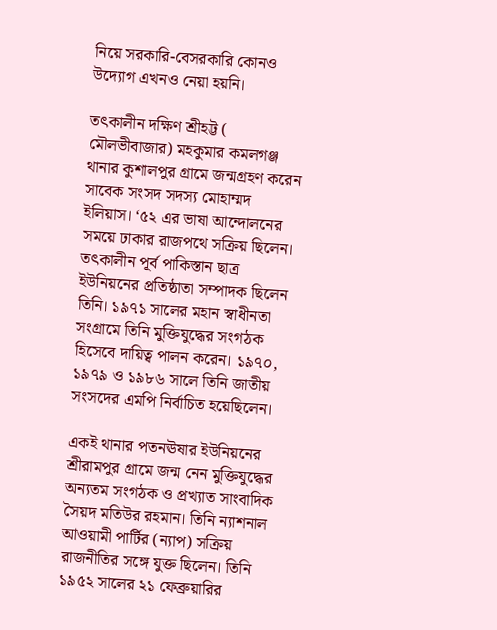নিয়ে সরকারি-বেসরকারি কোনও উদ্যোগ এখনও নেয়া হয়নি।

তৎকালীন দক্ষিণ শ্রীহট্ট ( মৌলভীবাজার) মহকুমার কমলগঞ্জ থানার কুশালপুর গ্রামে জন্মগ্রহণ করেন সাবেক সংসদ সদস্য মোহাম্মদ ইলিয়াস। ‘৫২ এর ভাষা আন্দোলনের সময়ে ঢাকার রাজপথে সক্রিয় ছিলেন। তৎকালীন পূর্ব পাকিস্তান ছাত্র ইউনিয়নের প্রতিষ্ঠাতা সম্পাদক ছিলেন তিনি। ১৯৭১ সালের মহান স্বাধীনতা সংগ্রামে তিনি মুক্তিযুদ্ধের সংগঠক হিসেবে দায়িত্ব পালন করেন। ১৯৭০, ১৯৭৯ ও ১৯৮৬ সালে তিনি জাতীয় সংসদের এমপি নির্বাচিত হয়েছিলেন।

একই থানার পতনঊষার ইউনিয়নের শ্রীরামপুর গ্রামে জন্ম নেন মুক্তিযুদ্ধের অন্যতম সংগঠক ও প্রখ্যাত সাংবাদিক সৈয়দ মতিউর রহমান। তিনি ন্যাশনাল আওয়ামী পার্টির (ন্যাপ) সক্রিয় রাজনীতির সঙ্গে যুক্ত ছিলেন। তিনি ১৯৫২ সালের ২১ ফেব্রুয়ারির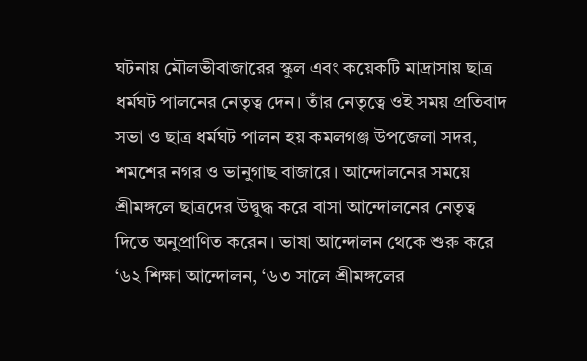ঘটনায় মৌলভীবাজারের স্কুল এবং কয়েকটি মাদ্রাসায় ছাত্র ধর্মঘট পালনের নেতৃত্ব দেন। তাঁর নেতৃত্বে ওই সময় প্রতিবাদ সভা ও ছাত্র ধর্মঘট পালন হয় কমলগঞ্জ উপজেলা সদর, শমশের নগর ও ভানুগাছ বাজারে। আন্দোলনের সময়ে শ্রীমঙ্গলে ছাত্রদের উদ্বুদ্ধ করে বাসা আন্দোলনের নেতৃত্ব দিতে অনুপ্রাণিত করেন। ভাষা আন্দোলন থেকে শুরু করে ‘৬২ শিক্ষা আন্দোলন, ‘৬৩ সালে শ্রীমঙ্গলের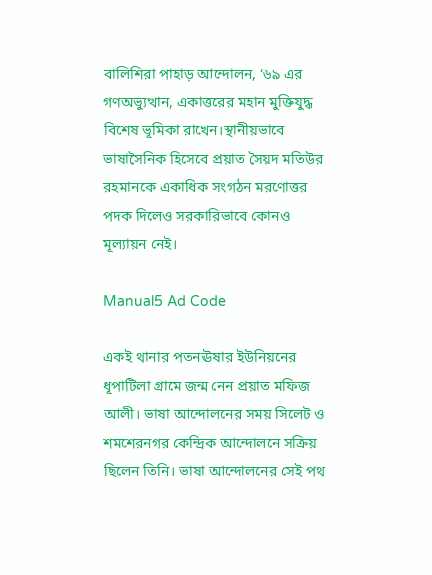বালিশিরা পাহাড় আন্দোলন, ‘৬৯ এর গণঅভ্যুত্থান, একাত্তরের মহান মুক্তিযুদ্ধ বিশেষ ভূমিকা রাখেন।স্থানীয়ভাবে ভাষাসৈনিক হিসেবে প্রয়াত সৈয়দ মতিউর রহমানকে একাধিক সংগঠন মরণোত্তর পদক দিলেও সরকারিভাবে কোনও মূল্যায়ন নেই।

Manual5 Ad Code

একই থানার পতনঊষার ইউনিয়নের ধূপাটিলা গ্রামে জন্ম নেন প্রয়াত মফিজ আলী। ভাষা আন্দোলনের সময় সিলেট ও শমশেরনগর কেন্দ্রিক আন্দোলনে সক্রিয় ছিলেন তিনি। ভাষা আন্দোলনের সেই পথ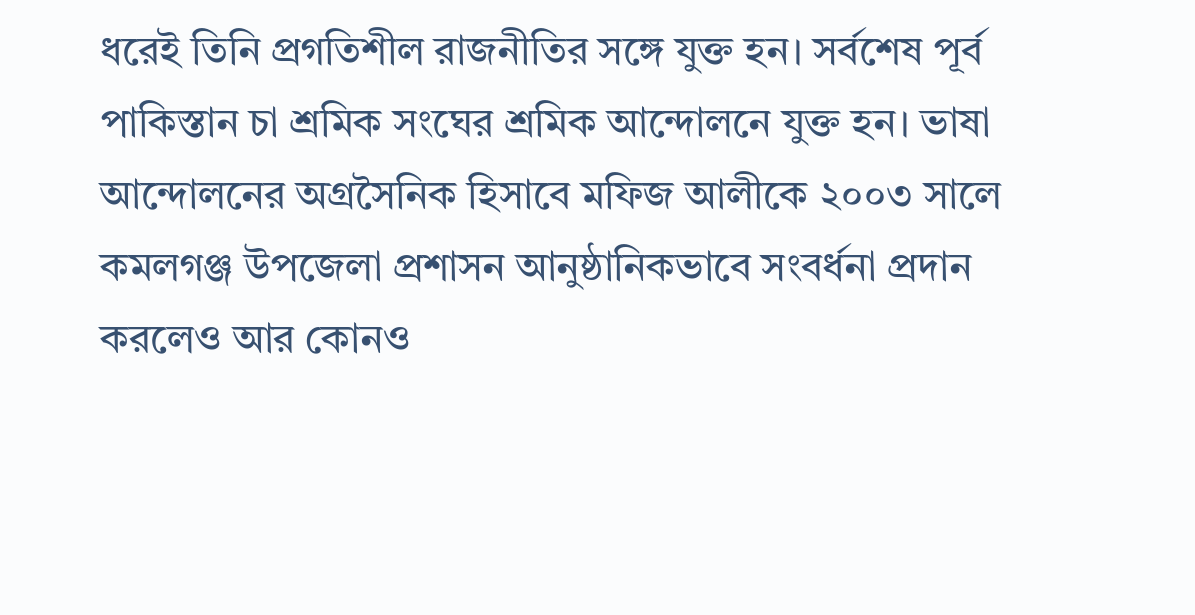ধরেই তিনি প্রগতিশীল রাজনীতির সঙ্গে যুক্ত হন। সর্বশেষ পূর্ব পাকিস্তান চা শ্রমিক সংঘের শ্রমিক আন্দোলনে যুক্ত হন। ভাষা আন্দোলনের অগ্রসৈনিক হিসাবে মফিজ আলীকে ২০০৩ সালে কমলগঞ্জ উপজেলা প্রশাসন আনুষ্ঠানিকভাবে সংবর্ধনা প্রদান করলেও আর কোনও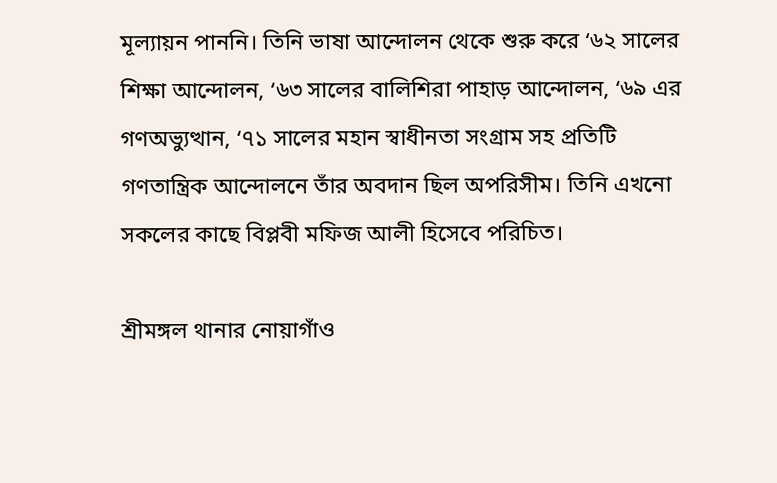মূল্যায়ন পাননি। তিনি ভাষা আন্দোলন থেকে শুরু করে ‘৬২ সালের শিক্ষা আন্দোলন, ‘৬৩ সালের বালিশিরা পাহাড় আন্দোলন, ‘৬৯ এর গণঅভ্যুত্থান, ‘৭১ সালের মহান স্বাধীনতা সংগ্রাম সহ প্রতিটি গণতান্ত্রিক আন্দোলনে তাঁর অবদান ছিল অপরিসীম। তিনি এখনো সকলের কাছে বিপ্লবী মফিজ আলী হিসেবে পরিচিত।

শ্রীমঙ্গল থানার নোয়াগাঁও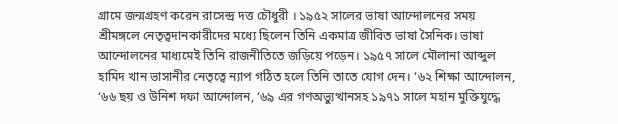গ্রামে জন্মগ্রহণ করেন রাসেন্দ্র দত্ত চৌধুরী । ১৯৫২ সালের ভাষা আন্দোলনের সময় শ্রীমঙ্গলে নেতৃত্বদানকারীদের মধ্যে ছিলেন তিনি একমাত্র জীবিত ভাষা সৈনিক। ভাষা আন্দোলনের মাধ্যমেই তিনি রাজনীতিতে জড়িয়ে পড়েন। ১৯৫৭ সালে মৌলানা আব্দুল হামিদ খান ভাসানীর নেতৃত্বে ন্যাপ গঠিত হলে তিনি তাতে যোগ দেন। ‘৬২ শিক্ষা আন্দোলন, ‘৬৬ ছয় ও উনিশ দফা আন্দোলন, ‘৬৯ এর গণঅভ্যুত্থানসহ ১৯৭১ সালে মহান মুক্তিযুদ্ধে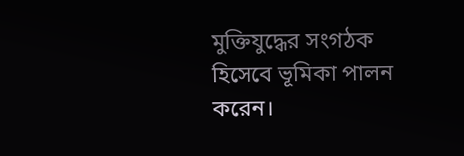মুক্তিযুদ্ধের সংগঠক হিসেবে ভূমিকা পালন করেন।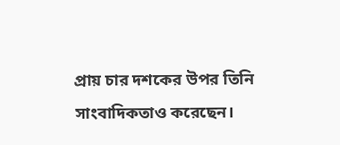প্রায় চার দশকের উপর তিনি সাংবাদিকতাও করেছেন।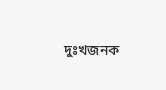দুঃখজনক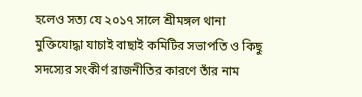হলেও সত্য যে ২০১৭ সালে শ্রীমঙ্গল থানা মুক্তিযোদ্ধা যাচাই বাছাই কমিটির সভাপতি ও কিছু সদস্যের সংকীর্ণ রাজনীতির কারণে তাঁর নাম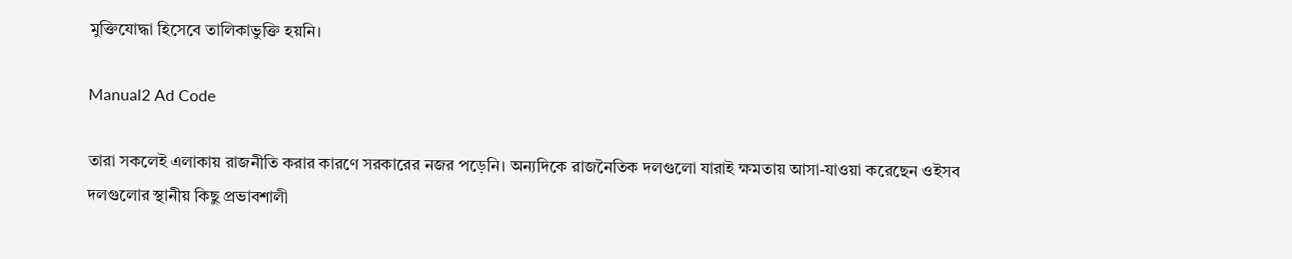মুক্তিযোদ্ধা হিসেবে তালিকাভুক্তি হয়নি।

Manual2 Ad Code

তারা সকলেই এলাকায় রাজনীতি করার কারণে সরকারের নজর পড়েনি। অন্যদিকে রাজনৈতিক দলগুলো যারাই ক্ষমতায় আসা-যাওয়া করেছেন ওইসব দলগুলোর স্থানীয় কিছু প্রভাবশালী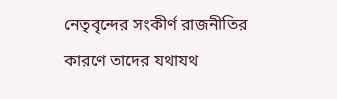নেতৃবৃন্দের সংকীর্ণ রাজনীতির কারণে তাদের যথাযথ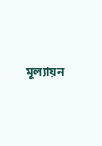মূল্যায়ন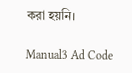করা হয়নি।

Manual3 Ad Code